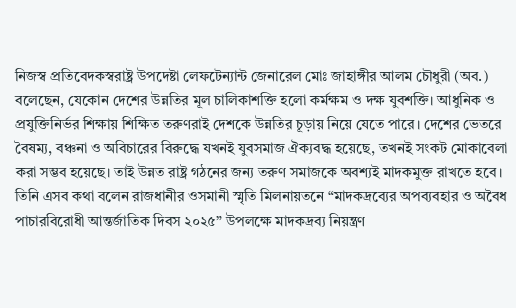নিজস্ব প্রতিবেদকস্বরাষ্ট্র উপদেষ্টা লেফটেন্যান্ট জেনারেল মোঃ জাহাঙ্গীর আলম চৌধুরী (অব.) বলেছেন, যেকোন দেশের উন্নতির মূল চালিকাশক্তি হলো কর্মক্ষম ও দক্ষ যুবশক্তি। আধুনিক ও প্রযুক্তিনির্ভর শিক্ষায় শিক্ষিত তরুণরাই দেশকে উন্নতির চূড়ায় নিয়ে যেতে পারে। দেশের ভেতরে বৈষম্য, বঞ্চনা ও অবিচারের বিরুদ্ধে যখনই যুবসমাজ ঐক্যবদ্ধ হয়েছে, তখনই সংকট মোকাবেলা করা সম্ভব হয়েছে। তাই উন্নত রাষ্ট্র গঠনের জন্য তরুণ সমাজকে অবশ্যই মাদকমুক্ত রাখতে হবে।
তিনি এসব কথা বলেন রাজধানীর ওসমানী স্মৃতি মিলনায়তনে “মাদকদ্রব্যের অপব্যবহার ও অবৈধ পাচারবিরোধী আন্তর্জাতিক দিবস ২০২৫” উপলক্ষে মাদকদ্রব্য নিয়ন্ত্রণ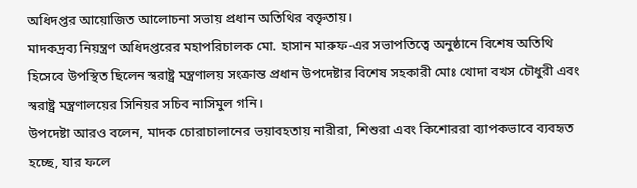অধিদপ্তর আয়োজিত আলোচনা সভায় প্রধান অতিথির বক্তৃতায়।
মাদকদ্রব্য নিয়ন্ত্রণ অধিদপ্তরের মহাপরিচালক মো. হাসান মারুফ-এর সভাপতিত্বে অনুষ্ঠানে বিশেষ অতিথি হিসেবে উপস্থিত ছিলেন স্বরাষ্ট্র মন্ত্রণালয় সংক্রান্ত প্রধান উপদেষ্টার বিশেষ সহকারী মোঃ খোদা বখস চৌধুরী এবং স্বরাষ্ট্র মন্ত্রণালয়ের সিনিয়র সচিব নাসিমুল গনি।
উপদেষ্টা আরও বলেন, মাদক চোরাচালানের ভয়াবহতায় নারীরা, শিশুরা এবং কিশোররা ব্যাপকভাবে ব্যবহৃত হচ্ছে, যার ফলে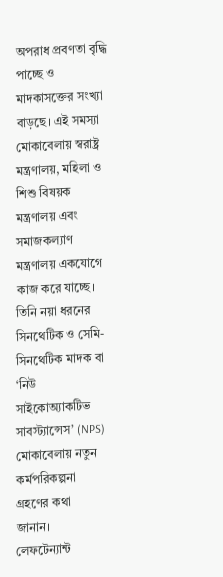অপরাধ প্রবণতা বৃদ্ধি পাচ্ছে ও মাদকাসক্তের সংখ্যা বাড়ছে। এই সমস্যা মোকাবেলায় স্বরাষ্ট্র মন্ত্রণালয়, মহিলা ও শিশু বিষয়ক মন্ত্রণালয় এবং সমাজকল্যাণ মন্ত্রণালয় একযোগে কাজ করে যাচ্ছে। তিনি নয়া ধরনের সিনথেটিক ও সেমি-সিনথেটিক মাদক বা ‘নিউ সাইকোঅ্যাকটিভ সাবস্ট্যান্সেস’ (NPS) মোকাবেলায় নতুন কর্মপরিকল্পনা গ্রহণের কথা জানান।
লেফটেন্যান্ট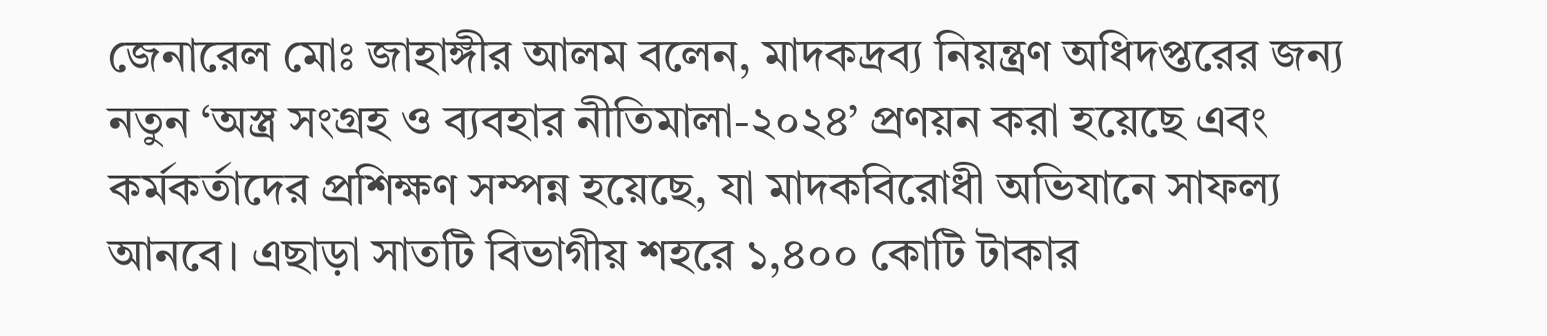জেনারেল মোঃ জাহাঙ্গীর আলম বলেন, মাদকদ্রব্য নিয়ন্ত্রণ অধিদপ্তরের জন্য নতুন ‘অস্ত্র সংগ্রহ ও ব্যবহার নীতিমালা-২০২৪’ প্রণয়ন করা হয়েছে এবং কর্মকর্তাদের প্রশিক্ষণ সম্পন্ন হয়েছে, যা মাদকবিরোধী অভিযানে সাফল্য আনবে। এছাড়া সাতটি বিভাগীয় শহরে ১,৪০০ কোটি টাকার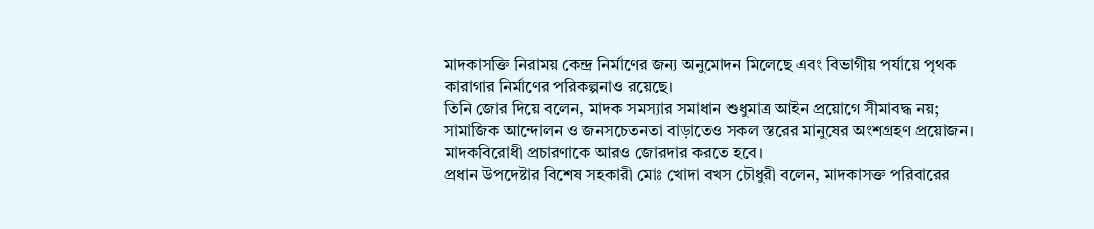মাদকাসক্তি নিরাময় কেন্দ্র নির্মাণের জন্য অনুমোদন মিলেছে এবং বিভাগীয় পর্যায়ে পৃথক কারাগার নির্মাণের পরিকল্পনাও রয়েছে।
তিনি জোর দিয়ে বলেন, মাদক সমস্যার সমাধান শুধুমাত্র আইন প্রয়োগে সীমাবদ্ধ নয়; সামাজিক আন্দোলন ও জনসচেতনতা বাড়াতেও সকল স্তরের মানুষের অংশগ্রহণ প্রয়োজন। মাদকবিরোধী প্রচারণাকে আরও জোরদার করতে হবে।
প্রধান উপদেষ্টার বিশেষ সহকারী মোঃ খোদা বখস চৌধুরী বলেন, মাদকাসক্ত পরিবারের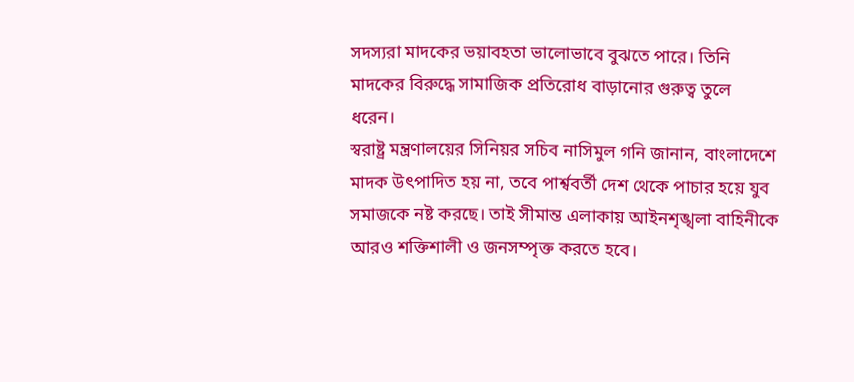সদস্যরা মাদকের ভয়াবহতা ভালোভাবে বুঝতে পারে। তিনি মাদকের বিরুদ্ধে সামাজিক প্রতিরোধ বাড়ানোর গুরুত্ব তুলে ধরেন।
স্বরাষ্ট্র মন্ত্রণালয়ের সিনিয়র সচিব নাসিমুল গনি জানান, বাংলাদেশে মাদক উৎপাদিত হয় না, তবে পার্শ্ববর্তী দেশ থেকে পাচার হয়ে যুব সমাজকে নষ্ট করছে। তাই সীমান্ত এলাকায় আইনশৃঙ্খলা বাহিনীকে আরও শক্তিশালী ও জনসম্পৃক্ত করতে হবে।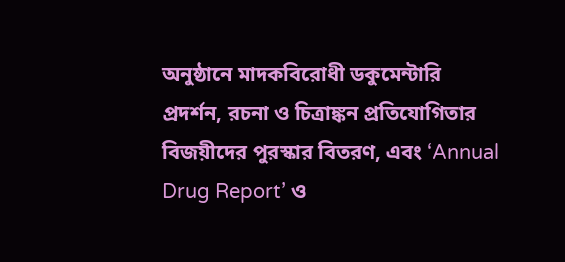অনুষ্ঠানে মাদকবিরোধী ডকুমেন্টারি প্রদর্শন, রচনা ও চিত্রাঙ্কন প্রতিযোগিতার বিজয়ীদের পুরস্কার বিতরণ, এবং ‘Annual Drug Report’ ও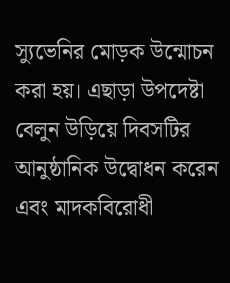স্যুভেনির মোড়ক উন্মোচন করা হয়। এছাড়া উপদেষ্টা বেলুন উড়িয়ে দিবসটির আনুষ্ঠানিক উদ্বোধন করেন এবং মাদকবিরোধী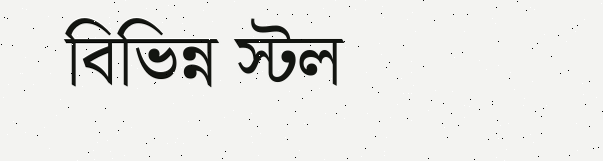বিভিন্ন স্টল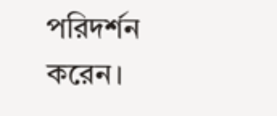পরিদর্শন করেন।